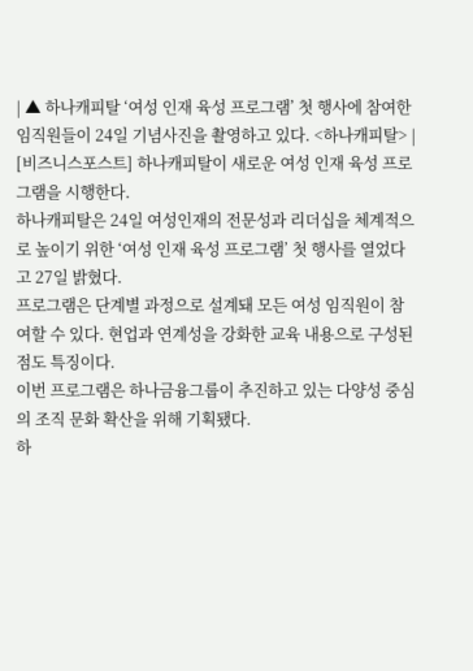| ▲ 하나캐피탈 ‘여성 인재 육성 프로그램’ 첫 행사에 참여한 임직원들이 24일 기념사진을 촬영하고 있다. <하나캐피탈> |
[비즈니스포스트] 하나캐피탈이 새로운 여성 인재 육성 프로그램을 시행한다.
하나캐피탈은 24일 여성인재의 전문성과 리더십을 체계적으로 높이기 위한 ‘여성 인재 육성 프로그램’ 첫 행사를 열었다고 27일 밝혔다.
프로그램은 단계별 과정으로 설계돼 모든 여성 임직원이 참여할 수 있다. 현업과 연계성을 강화한 교육 내용으로 구성된 점도 특징이다.
이번 프로그램은 하나금융그룹이 추진하고 있는 다양성 중심의 조직 문화 확산을 위해 기획됐다.
하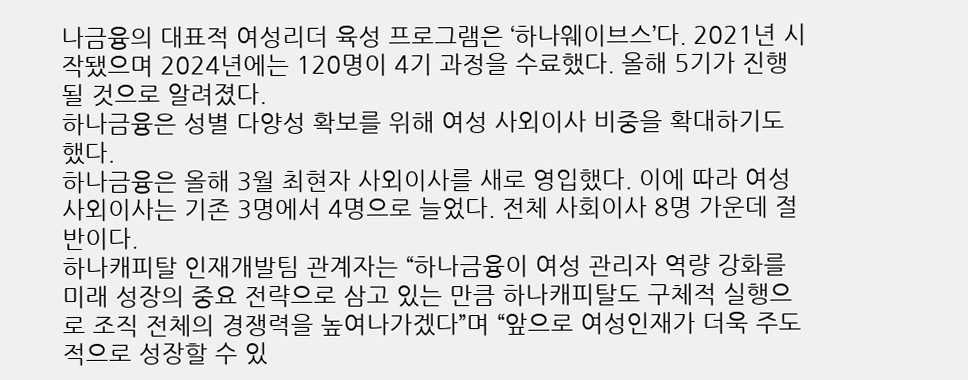나금융의 대표적 여성리더 육성 프로그램은 ‘하나웨이브스’다. 2021년 시작됐으며 2024년에는 120명이 4기 과정을 수료했다. 올해 5기가 진행될 것으로 알려졌다.
하나금융은 성별 다양성 확보를 위해 여성 사외이사 비중을 확대하기도 했다.
하나금융은 올해 3월 최현자 사외이사를 새로 영입했다. 이에 따라 여성 사외이사는 기존 3명에서 4명으로 늘었다. 전체 사회이사 8명 가운데 절반이다.
하나캐피탈 인재개발팀 관계자는 “하나금융이 여성 관리자 역량 강화를 미래 성장의 중요 전략으로 삼고 있는 만큼 하나캐피탈도 구체적 실행으로 조직 전체의 경쟁력을 높여나가겠다”며 “앞으로 여성인재가 더욱 주도적으로 성장할 수 있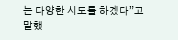는 다양한 시도를 하겠다”고 말했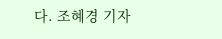다. 조혜경 기자